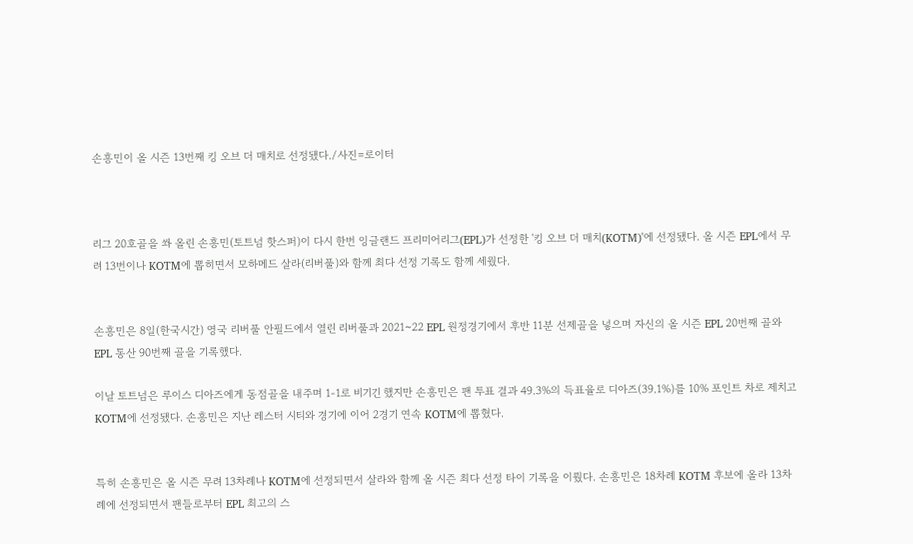손흥민이 올 시즌 13번째 킹 오브 더 매치로 선정됐다./사진=로이터



리그 20호골을 쏴 올린 손흥민(토트넘 핫스퍼)이 다시 한번 잉글랜드 프리미어리그(EPL)가 선정한 '킹 오브 더 매치(KOTM)'에 선정됐다. 올 시즌 EPL에서 무려 13번이나 KOTM에 뽑히면서 모하메드 살라(리버풀)와 함께 최다 선정 기록도 함께 세웠다.


손흥민은 8일(한국시간) 영국 리버풀 안필드에서 열린 리버풀과 2021~22 EPL 원정경기에서 후반 11분 선제골을 넣으며 자신의 올 시즌 EPL 20번째 골와 EPL 통산 90번째 골을 기록했다.

이날 토트넘은 루이스 디아즈에게 동점골을 내주며 1-1로 비기긴 했지만 손흥민은 팬 투표 결과 49.3%의 득표율로 디아즈(39.1%)를 10% 포인트 차로 제치고 KOTM에 선정됐다. 손흥민은 지난 레스터 시티와 경기에 이어 2경기 연속 KOTM에 뽑혔다.


특히 손흥민은 올 시즌 무려 13차례나 KOTM에 선정되면서 살라와 함께 올 시즌 최다 선정 타이 기록을 이뤘다. 손흥민은 18차례 KOTM 후보에 올라 13차례에 선정되면서 팬들로부터 EPL 최고의 스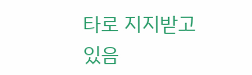타로 지지받고 있음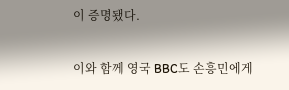이 증명됐다.

이와 함께 영국 BBC도 손흥민에게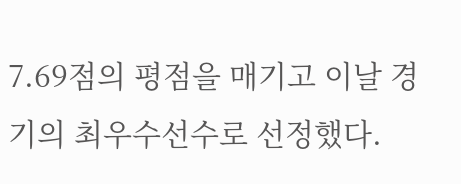7.69점의 평점을 매기고 이날 경기의 최우수선수로 선정했다.